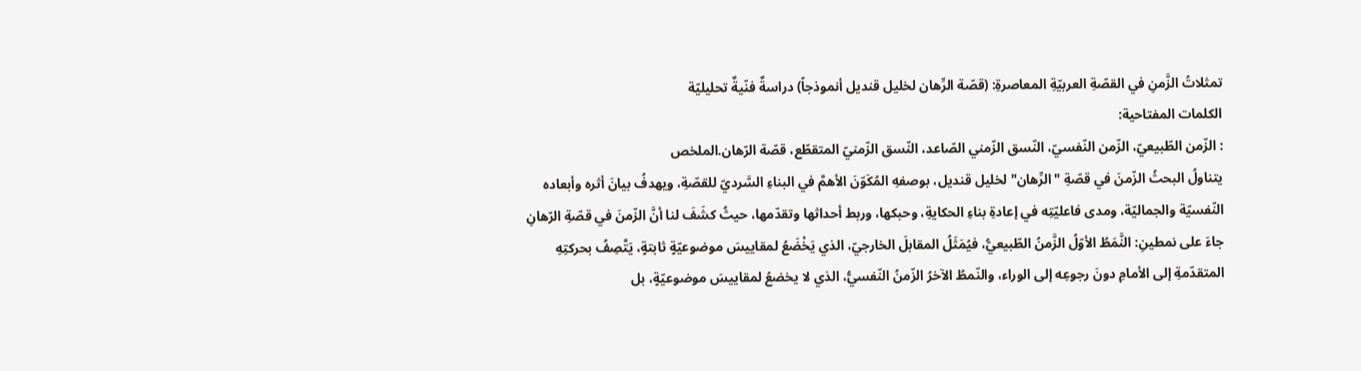تمثلاتُ الزَّمنِ في القصّةِ العربيّةِ المعاصرةِ: (قصّة الرِّهان لخليل قنديل أنموذجاً) دراسةٌ فنّيةٌ تحليليّة
الكلمات المفتاحية:
: الزّمن الطّبيعيّ، الزّمن النّفسيّ، النّسق الزّمني الصّاعد، النّسق الزّمنيّ المتقطّع، قصّة الرّهان.الملخص
يتناولُ البحثُ الزّمنَ في قصّةِ "الرِّهان" لخليل قنديل، بوصفهِ المُكَوّنَ الأهمَّ في البناءِ السَّرديّ للقصّةِ، ويهدفُ بيانَ أثره وأبعاده النّفسيّة والجماليّة، ومدى فاعليّتِه في إعادةِ بناءِ الحكايةِ، وحبكها، وربط أحداثها وتقدّمها، حيثُ كشَفَ لنا أنَّ الزّمنَ في قصّةِ الرّهانِ جاءَ على نمطينِ: النَّمَطُ الأوّلُ الزَّمنُ الطّبيعيُّ، فيُمَثَلُ المقابلَ الخارجيّ، الذي يَخْضَعُ لمقاييسَ موضوعيّةٍ ثابتةٍ، يَتَّصِفُ بحركتِهِ المتقدّمةِ إلى الأمامِ دونَ رجوعِه إلى الوراء، والنّمطُ الآخرُ الزّمنُ النّفسيُّ، الذي لا يخضعُ لمقاييسَ موضوعيّةٍ، بل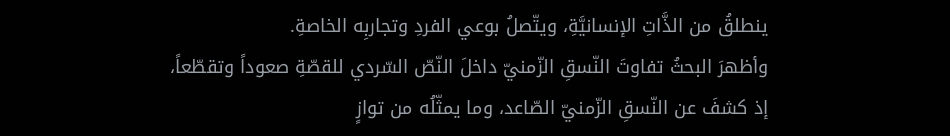ينطلقُ من الذَّاتِ الإنسانيَّةِ، ويتّصلُ بوعي الفردِ وتجاربِه الخاصةِ.
وأظهرَ البحثُ تفاوتَ النّسقِ الزّمنيّ داخلَ النّصّ السّردي للقصّةِ صعوداً وتقطّعاً، إذ كشفَ عن النّسقِ الزّمنيّ الصّاعد، وما يمثّلُه من توازٍ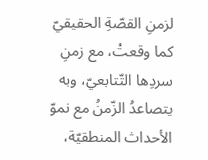لزمنِ القصّةِ الحقيقيّ كما وقعتْ، مع زمنِ سردِها التّتابعيّ، وبه يتصاعدُ الزّمنُ مع نموّ الأحداث المنطقيّة،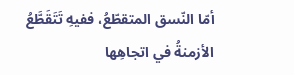أمّا النّسق المتقطّعُ، ففيهِ تَتَقَطَّعُ الأزمنةُ في اتجاهِها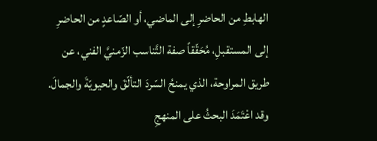الهابطِ من الحاضرِ إلى الماضي، أو الصّاعدٍ من الحاضرِ إلى المستقبلِ، مُحَقّقاً صفة التَّناسب الزّمنيَّ الفني، عن طريق المراوحة، الذي يمنحُ السّردَ التألّقَ والحيويّةَ والجمالَ.
وقد اعْتَمَدَ البحثُ على المنهجِ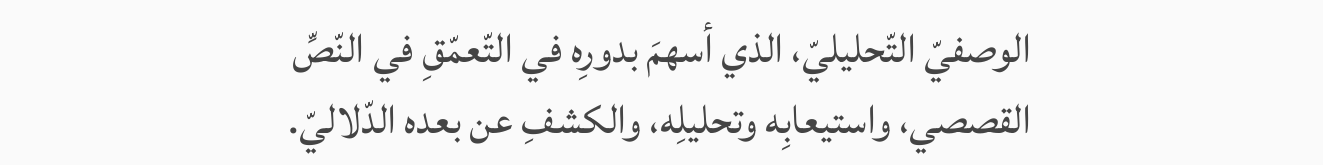الوصفيّ التّحليليّ، الذي أسهمَ بدورِه في التّعمّقِ في النّصِّ القصصي، واستيعابِه وتحليلِه، والكشفِ عن بعده الدّلاليّ.